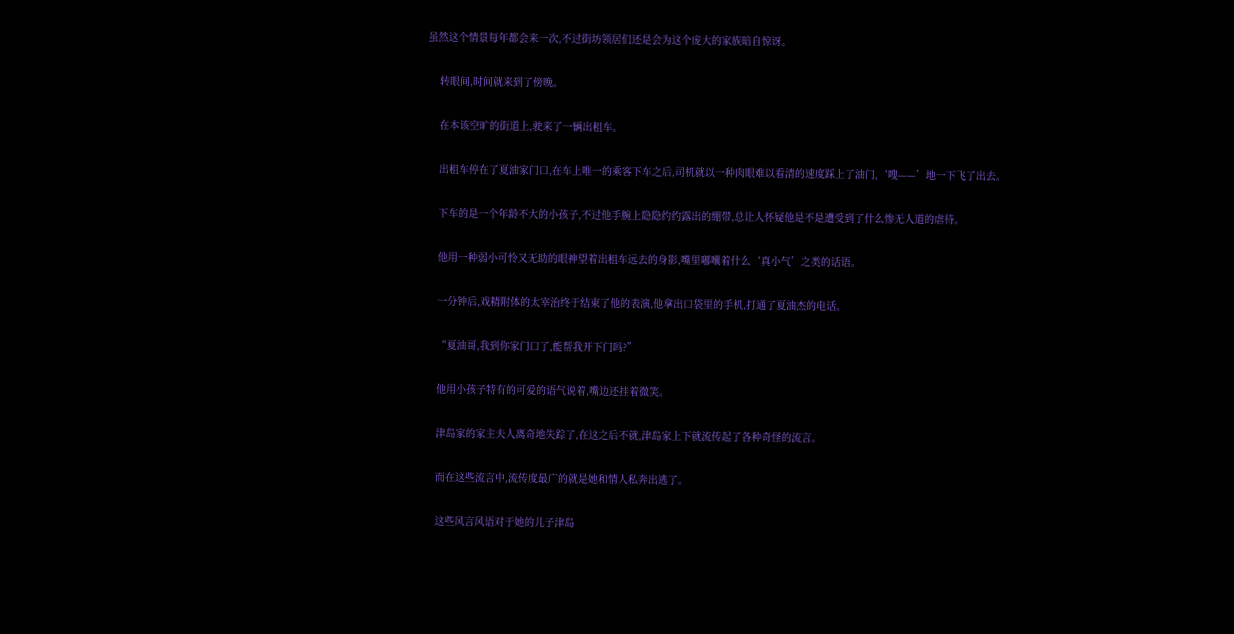虽然这个情景每年都会来一次,不过街坊领居们还是会为这个庞大的家族暗自惊讶。

    转眼间,时间就来到了傍晚。

    在本该空旷的街道上,驶来了一辆出租车。

    出租车停在了夏油家门口,在车上唯一的乘客下车之后,司机就以一种肉眼难以看清的速度踩上了油门,‘嗖——’地一下飞了出去。

    下车的是一个年龄不大的小孩子,不过他手腕上隐隐约约露出的绷带,总让人怀疑他是不是遭受到了什么惨无人道的虐待。

    他用一种弱小可怜又无助的眼神望着出租车远去的身影,嘴里嘟囔着什么‘真小气’之类的话语。

    一分钟后,戏精附体的太宰治终于结束了他的表演,他拿出口袋里的手机,打通了夏油杰的电话。

    “夏油哥,我到你家门口了,能帮我开下门吗?”

    他用小孩子特有的可爱的语气说着,嘴边还挂着微笑。

    津岛家的家主夫人离奇地失踪了,在这之后不就,津岛家上下就流传起了各种奇怪的流言。

    而在这些流言中,流传度最广的就是她和情人私奔出逃了。

    这些风言风语对于她的儿子津岛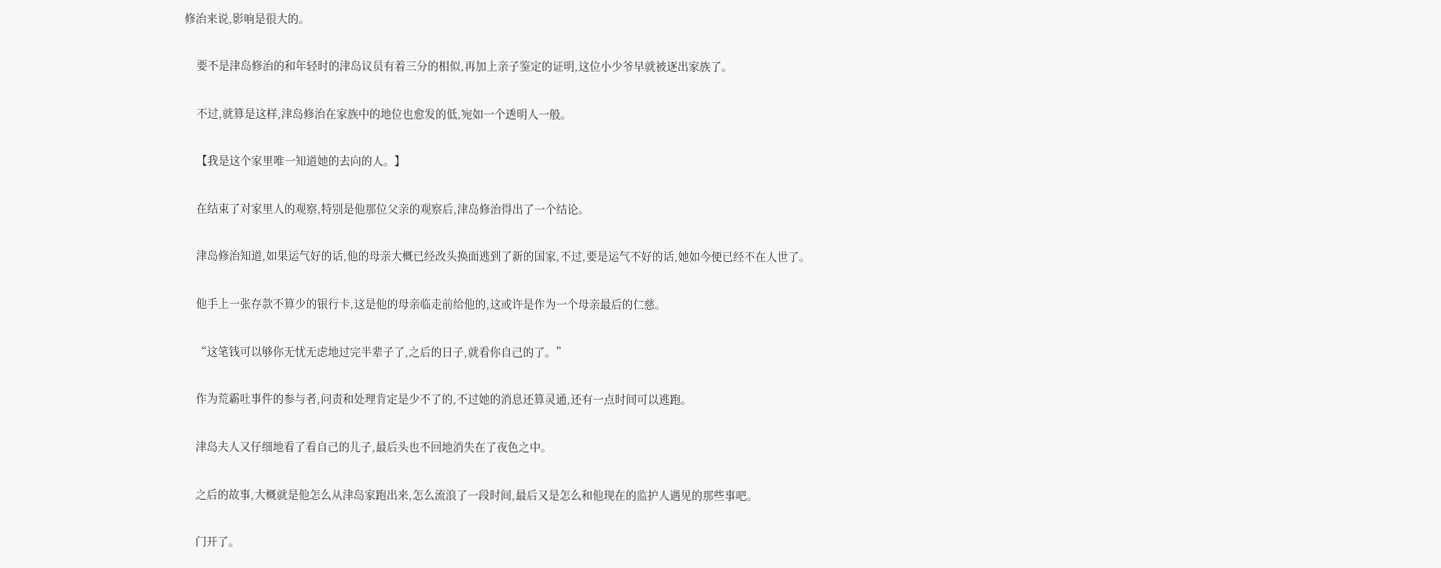修治来说,影响是很大的。

    要不是津岛修治的和年轻时的津岛议员有着三分的相似,再加上亲子鉴定的证明,这位小少爷早就被逐出家族了。

    不过,就算是这样,津岛修治在家族中的地位也愈发的低,宛如一个透明人一般。

    【我是这个家里唯一知道她的去向的人。】

    在结束了对家里人的观察,特别是他那位父亲的观察后,津岛修治得出了一个结论。

    津岛修治知道,如果运气好的话,他的母亲大概已经改头换面逃到了新的国家,不过,要是运气不好的话,她如今便已经不在人世了。

    他手上一张存款不算少的银行卡,这是他的母亲临走前给他的,这或许是作为一个母亲最后的仁慈。

    “这笔钱可以够你无忧无虑地过完半辈子了,之后的日子,就看你自己的了。”

    作为荒霸吐事件的参与者,问责和处理肯定是少不了的,不过她的消息还算灵通,还有一点时间可以逃跑。

    津岛夫人又仔细地看了看自己的儿子,最后头也不回地消失在了夜色之中。

    之后的故事,大概就是他怎么从津岛家跑出来,怎么流浪了一段时间,最后又是怎么和他现在的监护人遇见的那些事吧。

    门开了。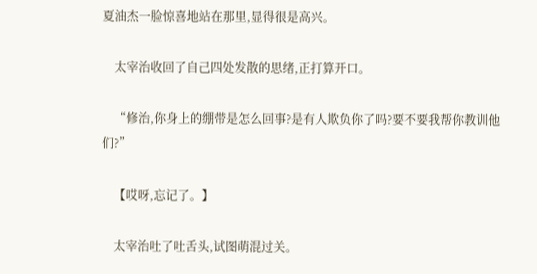夏油杰一脸惊喜地站在那里,显得很是高兴。

    太宰治收回了自己四处发散的思绪,正打算开口。

    “修治,你身上的绷带是怎么回事?是有人欺负你了吗?要不要我帮你教训他们?”

    【哎呀,忘记了。】

    太宰治吐了吐舌头,试图萌混过关。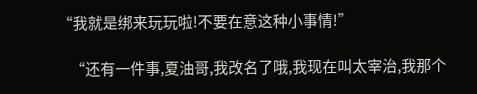“我就是绑来玩玩啦!不要在意这种小事情!”

    “还有一件事,夏油哥,我改名了哦,我现在叫太宰治,我那个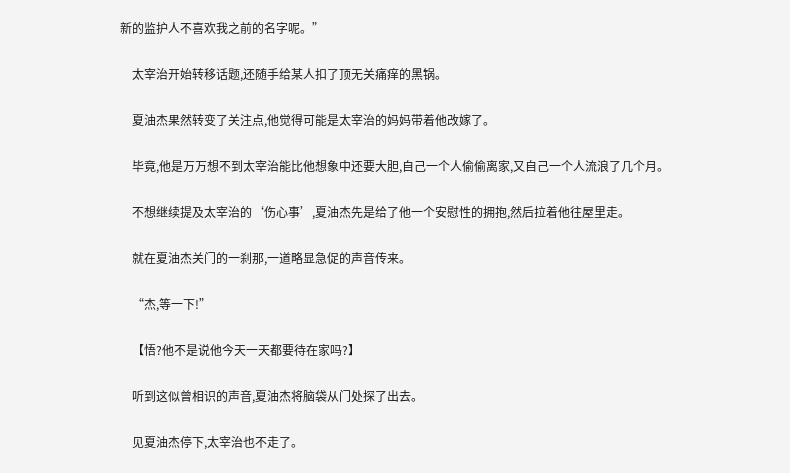新的监护人不喜欢我之前的名字呢。”

    太宰治开始转移话题,还随手给某人扣了顶无关痛痒的黑锅。

    夏油杰果然转变了关注点,他觉得可能是太宰治的妈妈带着他改嫁了。

    毕竟,他是万万想不到太宰治能比他想象中还要大胆,自己一个人偷偷离家,又自己一个人流浪了几个月。

    不想继续提及太宰治的‘伤心事’,夏油杰先是给了他一个安慰性的拥抱,然后拉着他往屋里走。

    就在夏油杰关门的一刹那,一道略显急促的声音传来。

    “杰,等一下!”

    【悟?他不是说他今天一天都要待在家吗?】

    听到这似曾相识的声音,夏油杰将脑袋从门处探了出去。

    见夏油杰停下,太宰治也不走了。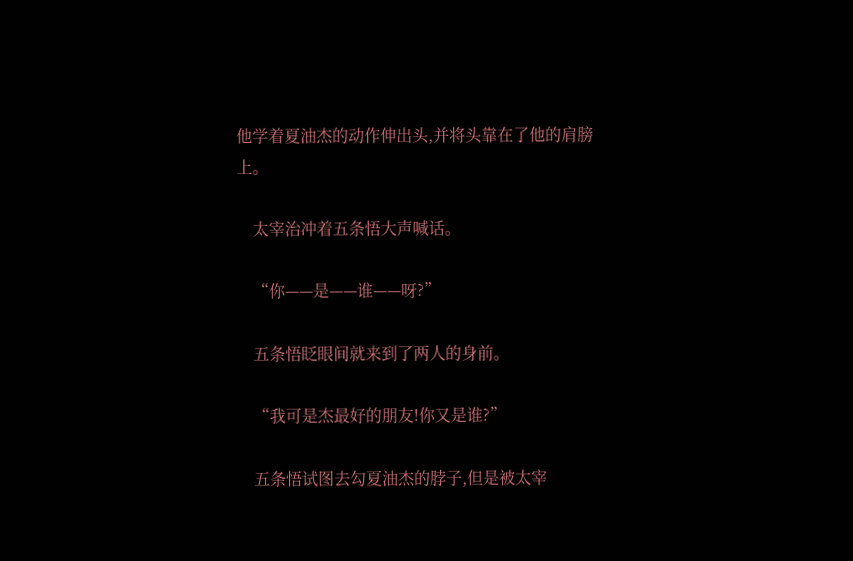他学着夏油杰的动作伸出头,并将头靠在了他的肩膀上。

    太宰治冲着五条悟大声喊话。

    “你——是——谁——呀?”

    五条悟眨眼间就来到了两人的身前。

    “我可是杰最好的朋友!你又是谁?”

    五条悟试图去勾夏油杰的脖子,但是被太宰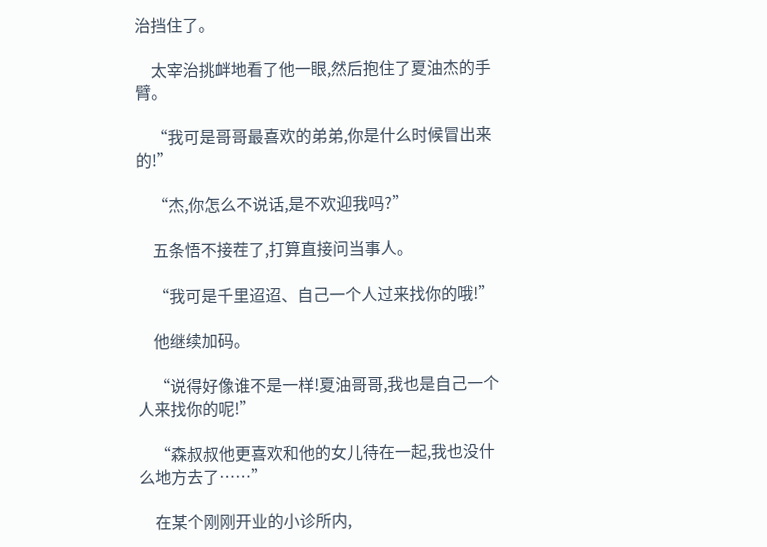治挡住了。

    太宰治挑衅地看了他一眼,然后抱住了夏油杰的手臂。

    “我可是哥哥最喜欢的弟弟,你是什么时候冒出来的!”

    “杰,你怎么不说话,是不欢迎我吗?”

    五条悟不接茬了,打算直接问当事人。

    “我可是千里迢迢、自己一个人过来找你的哦!”

    他继续加码。

    “说得好像谁不是一样!夏油哥哥,我也是自己一个人来找你的呢!”

    “森叔叔他更喜欢和他的女儿待在一起,我也没什么地方去了……”

    在某个刚刚开业的小诊所内,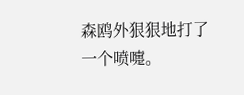森鸥外狠狠地打了一个喷嚏。